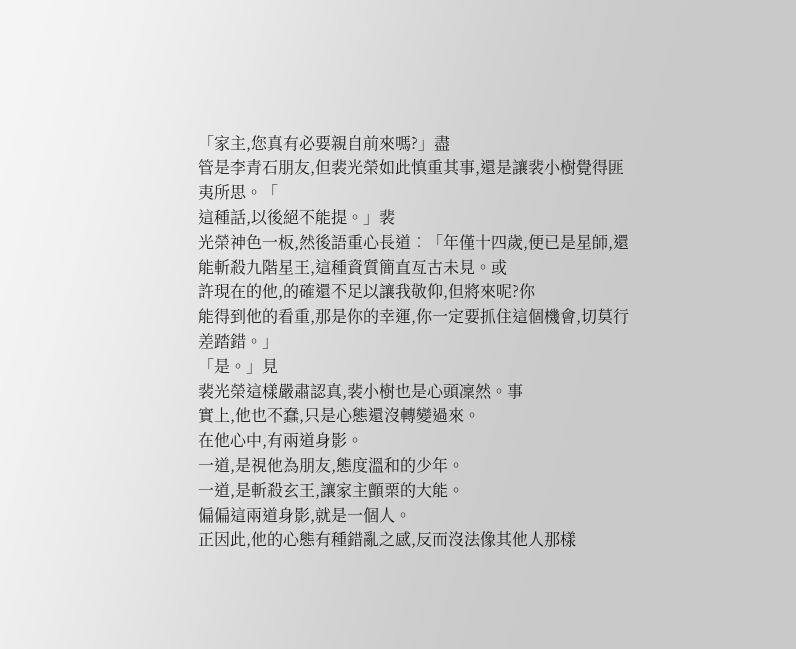「家主,您真有必要親自前來嗎?」盡
管是李青石朋友,但裴光榮如此慎重其事,還是讓裴小樹覺得匪夷所思。「
這種話,以後絕不能提。」裴
光榮神色一板,然後語重心長道︰「年僅十四歲,便已是星師,還能斬殺九階星王,這種資質簡直亙古未見。或
許現在的他,的確還不足以讓我敬仰,但將來呢?你
能得到他的看重,那是你的幸運,你一定要抓住這個機會,切莫行差踏錯。」
「是。」見
裴光榮這樣嚴肅認真,裴小樹也是心頭凜然。事
實上,他也不蠢,只是心態還沒轉變過來。
在他心中,有兩道身影。
一道,是視他為朋友,態度溫和的少年。
一道,是斬殺玄王,讓家主顫栗的大能。
偏偏這兩道身影,就是一個人。
正因此,他的心態有種錯亂之感,反而沒法像其他人那樣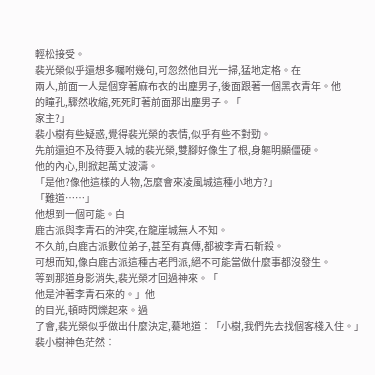輕松接受。
裴光榮似乎還想多囑咐幾句,可忽然他目光一掃,猛地定格。在
兩人,前面一人是個穿著麻布衣的出塵男子,後面跟著一個黑衣青年。他
的瞳孔,驟然收縮,死死盯著前面那出塵男子。「
家主?」
裴小樹有些疑惑,覺得裴光榮的表情,似乎有些不對勁。
先前還迫不及待要入城的裴光榮,雙腳好像生了根,身軀明顯僵硬。
他的內心,則掀起萬丈波濤。
「是他?像他這樣的人物,怎麼會來凌風城這種小地方?」
「難道……」
他想到一個可能。白
鹿古派與李青石的沖突,在龍崖城無人不知。
不久前,白鹿古派數位弟子,甚至有真傳,都被李青石斬殺。
可想而知,像白鹿古派這種古老門派,絕不可能當做什麼事都沒發生。
等到那道身影消失,裴光榮才回過神來。「
他是沖著李青石來的。」他
的目光,頓時閃爍起來。過
了會,裴光榮似乎做出什麼決定,驀地道︰「小樹,我們先去找個客棧入住。」
裴小樹神色茫然︰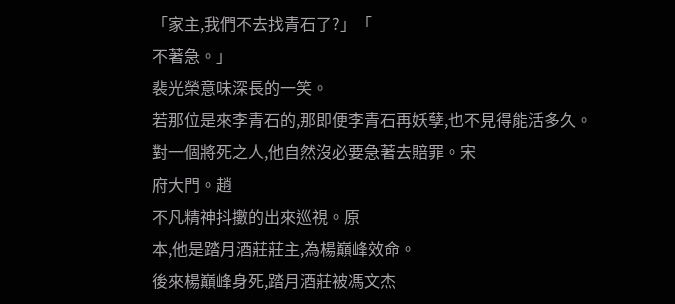「家主,我們不去找青石了?」「
不著急。」
裴光榮意味深長的一笑。
若那位是來李青石的,那即便李青石再妖孽,也不見得能活多久。
對一個將死之人,他自然沒必要急著去賠罪。宋
府大門。趙
不凡精神抖擻的出來巡視。原
本,他是踏月酒莊莊主,為楊巔峰效命。
後來楊巔峰身死,踏月酒莊被馮文杰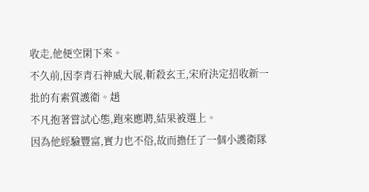收走,他便空閑下來。
不久前,因李青石神威大展,斬殺玄王,宋府決定招收新一批的有素質護衛。趙
不凡抱著嘗試心態,跑來應聘,結果被選上。
因為他經驗豐富,實力也不俗,故而擔任了一個小護衛隊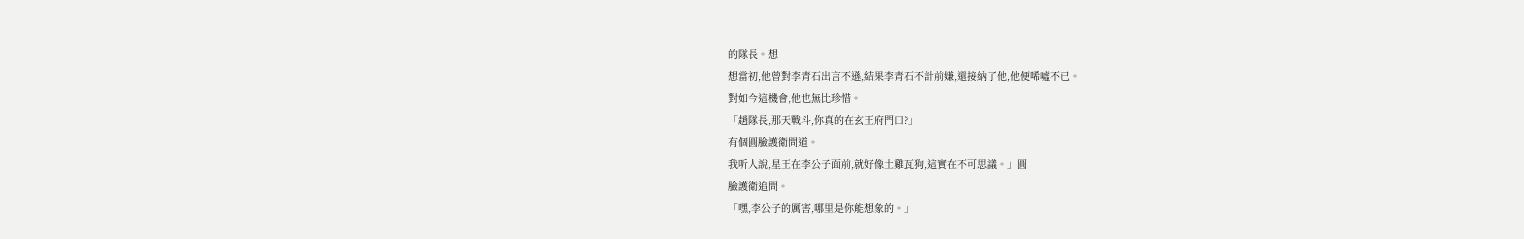的隊長。想
想當初,他曾對李青石出言不遜,結果李青石不計前嫌,還接納了他,他便唏噓不已。
對如今這機會,他也無比珍惜。
「趙隊長,那天戰斗,你真的在玄王府門口?」
有個圓臉護衛問道。
我听人說,星王在李公子面前,就好像土雞瓦狗,這實在不可思議。」圓
臉護衛追問。
「嘿,李公子的厲害,哪里是你能想象的。」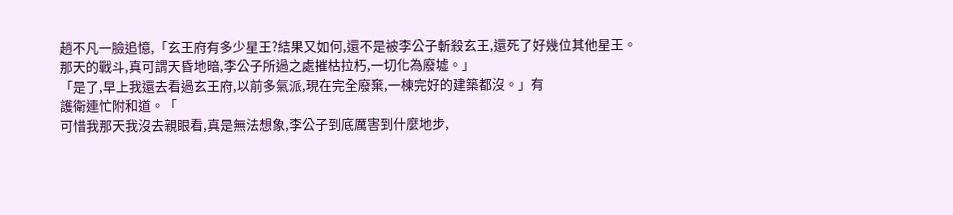趙不凡一臉追憶,「玄王府有多少星王?結果又如何,還不是被李公子斬殺玄王,還死了好幾位其他星王。
那天的戰斗,真可謂天昏地暗,李公子所過之處摧枯拉朽,一切化為廢墟。」
「是了,早上我還去看過玄王府,以前多氣派,現在完全廢棄,一棟完好的建築都沒。」有
護衛連忙附和道。「
可惜我那天我沒去親眼看,真是無法想象,李公子到底厲害到什麼地步,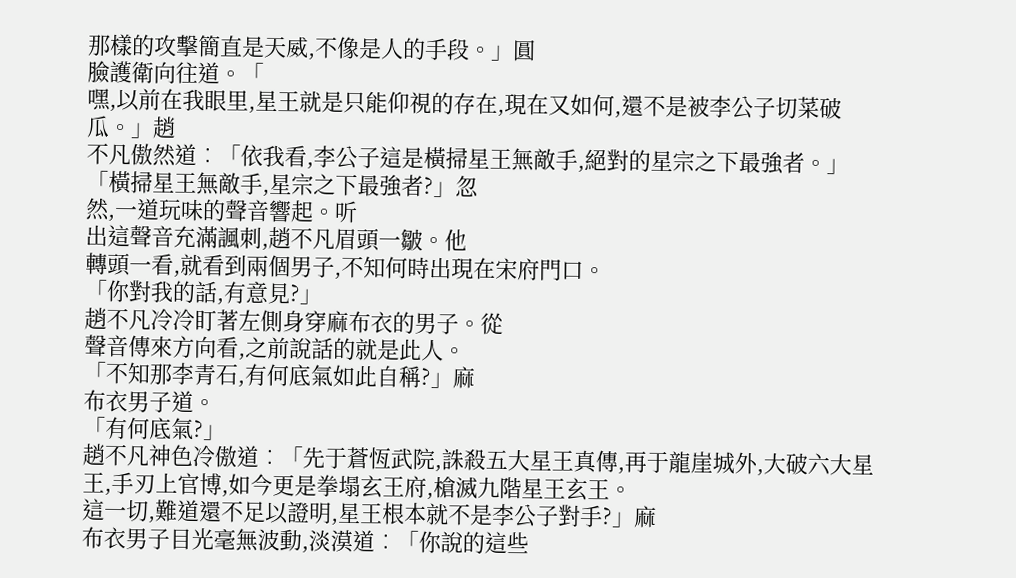那樣的攻擊簡直是天威,不像是人的手段。」圓
臉護衛向往道。「
嘿,以前在我眼里,星王就是只能仰視的存在,現在又如何,還不是被李公子切菜破瓜。」趙
不凡傲然道︰「依我看,李公子這是橫掃星王無敵手,絕對的星宗之下最強者。」
「橫掃星王無敵手,星宗之下最強者?」忽
然,一道玩味的聲音響起。听
出這聲音充滿諷刺,趙不凡眉頭一皺。他
轉頭一看,就看到兩個男子,不知何時出現在宋府門口。
「你對我的話,有意見?」
趙不凡冷冷盯著左側身穿麻布衣的男子。從
聲音傳來方向看,之前說話的就是此人。
「不知那李青石,有何底氣如此自稱?」麻
布衣男子道。
「有何底氣?」
趙不凡神色冷傲道︰「先于蒼恆武院,誅殺五大星王真傳,再于龍崖城外,大破六大星王,手刃上官博,如今更是拳塌玄王府,槍滅九階星王玄王。
這一切,難道還不足以證明,星王根本就不是李公子對手?」麻
布衣男子目光毫無波動,淡漠道︰「你說的這些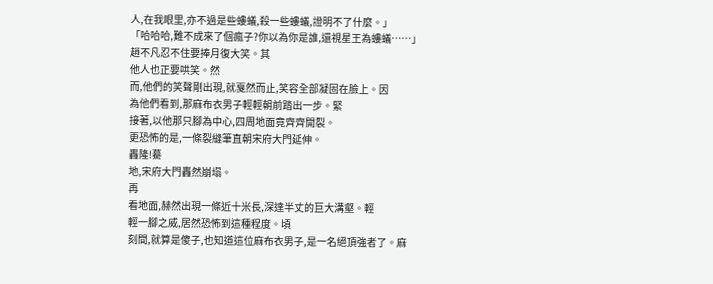人,在我眼里,亦不過是些螻蟻,殺一些螻蟻,證明不了什麼。」
「哈哈哈,難不成來了個瘋子?你以為你是誰,還視星王為螻蟻……」
趙不凡忍不住要捧月復大笑。其
他人也正要哄笑。然
而,他們的笑聲剛出現,就戛然而止,笑容全部凝固在臉上。因
為他們看到,那麻布衣男子輕輕朝前踏出一步。緊
接著,以他那只腳為中心,四周地面竟齊齊開裂。
更恐怖的是,一條裂縫筆直朝宋府大門延伸。
轟隆!驀
地,宋府大門轟然崩塌。
再
看地面,赫然出現一條近十米長,深達半丈的巨大溝壑。輕
輕一腳之威,居然恐怖到這種程度。頃
刻間,就算是傻子,也知道這位麻布衣男子,是一名絕頂強者了。麻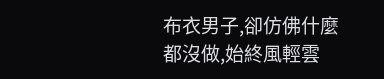布衣男子,卻仿佛什麼都沒做,始終風輕雲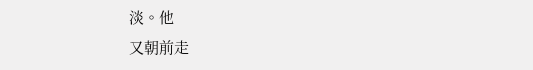淡。他
又朝前走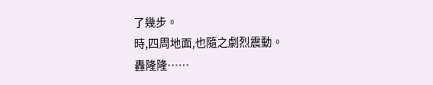了幾步。
時,四周地面,也隨之劇烈震動。
轟隆隆……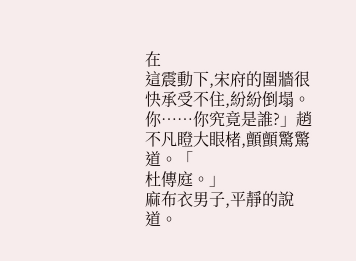在
這震動下,宋府的圍牆很快承受不住,紛紛倒塌。
你……你究竟是誰?」趙
不凡瞪大眼楮,顫顫驚驚道。「
杜傳庭。」
麻布衣男子,平靜的說道。